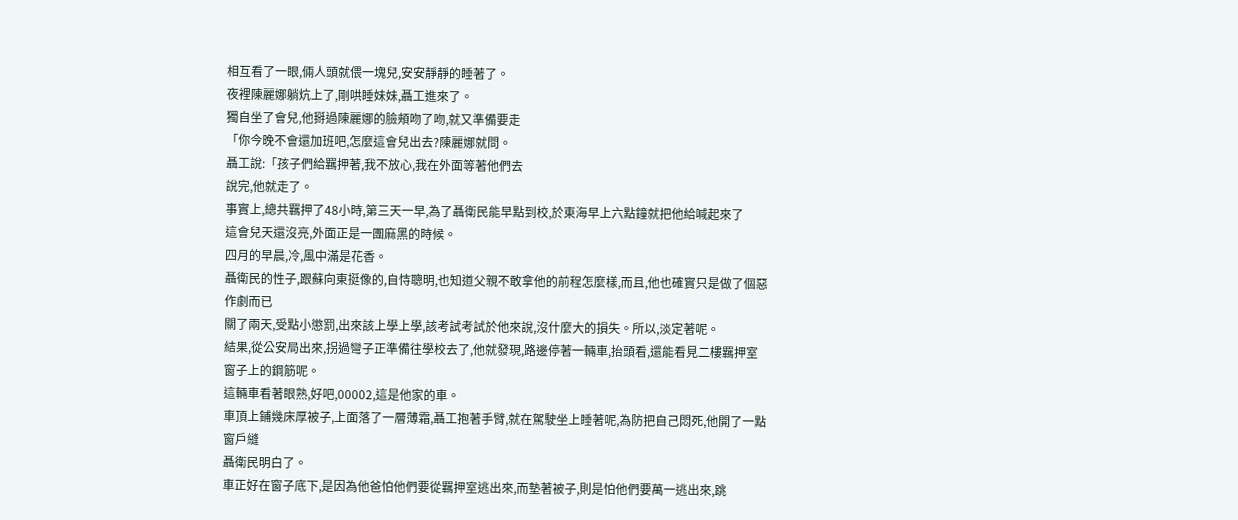相互看了一眼,倆人頭就偎一塊兒,安安靜靜的睡著了。
夜裡陳麗娜躺炕上了,剛哄睡妹妹,聶工進來了。
獨自坐了會兒,他掰過陳麗娜的臉頰吻了吻,就又準備要走
「你今晚不會還加班吧,怎麼這會兒出去?陳麗娜就問。
聶工說:「孩子們給羈押著,我不放心,我在外面等著他們去
說完,他就走了。
事實上,總共羈押了48小時,第三天一早,為了聶衛民能早點到校,於東海早上六點鐘就把他給喊起來了
這會兒天還沒亮,外面正是一團麻黑的時候。
四月的早晨,冷,風中滿是花香。
聶衛民的性子,跟蘇向東挺像的,自恃聰明,也知道父親不敢拿他的前程怎麼樣,而且,他也確實只是做了個惡作劇而已
關了兩天,受點小懲罰,出來該上學上學,該考試考試於他來說,沒什麼大的損失。所以,淡定著呢。
結果,從公安局出來,拐過彎子正準備往學校去了,他就發現,路邊停著一輛車,抬頭看,還能看見二樓羈押室窗子上的鋼筋呢。
這輛車看著眼熟,好吧,00002,這是他家的車。
車頂上鋪幾床厚被子,上面落了一層薄霜,聶工抱著手臂,就在駕駛坐上睡著呢,為防把自己悶死,他開了一點窗戶縫
聶衛民明白了。
車正好在窗子底下,是因為他爸怕他們要從羈押室逃出來,而墊著被子,則是怕他們要萬一逃出來,跳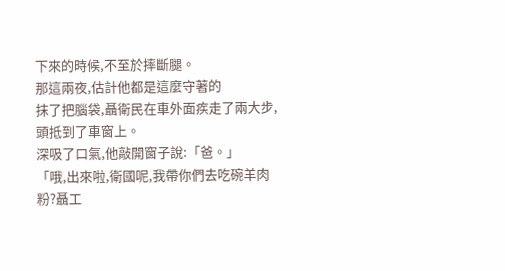下來的時候,不至於摔斷腿。
那這兩夜,估計他都是這麼守著的
抹了把腦袋,聶衛民在車外面疾走了兩大步,頭抵到了車窗上。
深吸了口氣,他敲開窗子說:「爸。」
「哦,出來啦,衛國呢,我帶你們去吃碗羊肉粉?聶工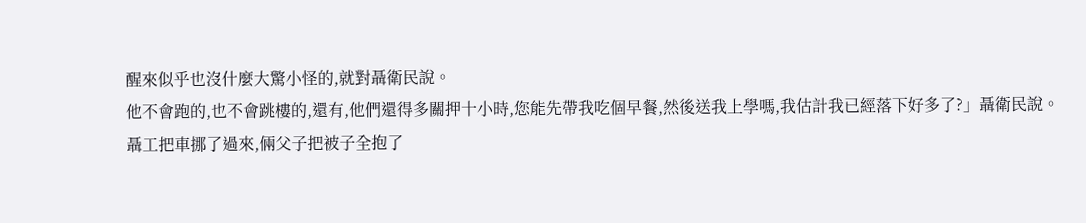醒來似乎也沒什麼大驚小怪的,就對聶衛民說。
他不會跑的,也不會跳樓的,還有,他們還得多關押十小時,您能先帶我吃個早餐,然後送我上學嗎,我估計我已經落下好多了?」聶衛民說。
聶工把車挪了過來,倆父子把被子全抱了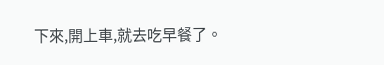下來,開上車,就去吃早餐了。